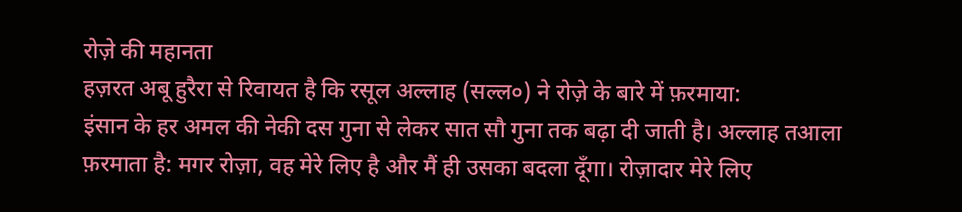रोज़े की महानता
हज़रत अबू हुरैरा से रिवायत है कि रसूल अल्लाह (सल्ल०) ने रोज़े के बारे में फ़रमाया:
इंसान के हर अमल की नेकी दस गुना से लेकर सात सौ गुना तक बढ़ा दी जाती है। अल्लाह तआला फ़रमाता है: मगर रोज़ा, वह मेरे लिए है और मैं ही उसका बदला दूँगा। रोज़ादार मेरे लिए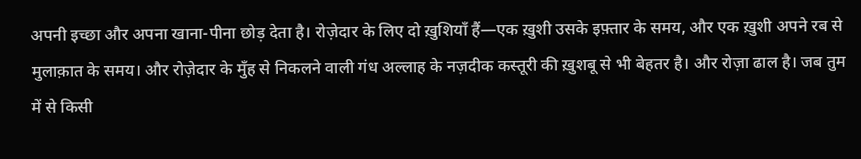अपनी इच्छा और अपना खाना-पीना छोड़ देता है। रोज़ेदार के लिए दो ख़ुशियाँ हैं—एक ख़ुशी उसके इफ़्तार के समय, और एक ख़ुशी अपने रब से मुलाक़ात के समय। और रोज़ेदार के मुँह से निकलने वाली गंध अल्लाह के नज़दीक कस्तूरी की ख़ुशबू से भी बेहतर है। और रोज़ा ढाल है। जब तुम में से किसी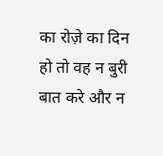का रोज़े का दिन हो तो वह न बुरी बात करे और न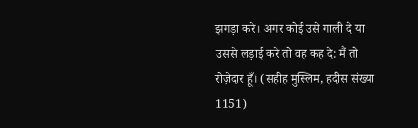झगड़ा करे। अगर कोई उसे गाली दे या उससे लड़ाई करे तो वह कह दे: मैं तो रोज़ेदार हूँ। (सहीह मुस्लिम, हदीस संख्या 1151)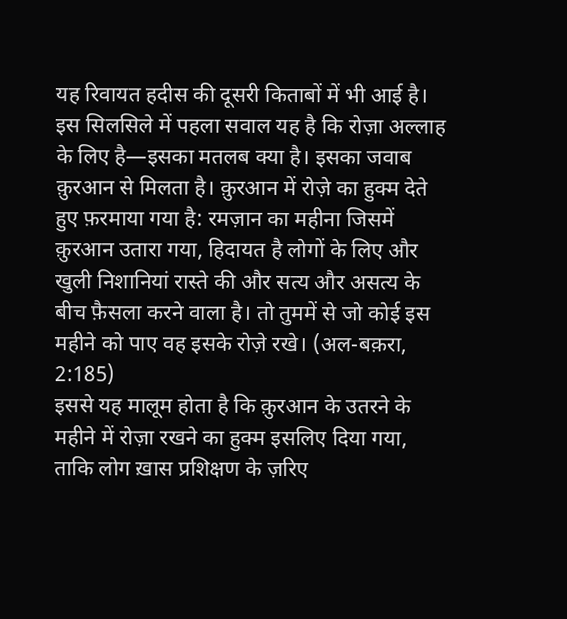यह रिवायत हदीस की दूसरी किताबों में भी आई है। इस सिलसिले में पहला सवाल यह है कि रोज़ा अल्लाह के लिए है—इसका मतलब क्या है। इसका जवाब क़ुरआन से मिलता है। क़ुरआन में रोज़े का हुक्म देते हुए फ़रमाया गया है: रमज़ान का महीना जिसमें क़ुरआन उतारा गया, हिदायत है लोगों के लिए और खुली निशानियां रास्ते की और सत्य और असत्य के बीच फ़ैसला करने वाला है। तो तुममें से जो कोई इस महीने को पाए वह इसके रोज़े रखे। (अल-बक़रा, 2:185)
इससे यह मालूम होता है कि क़ुरआन के उतरने के महीने में रोज़ा रखने का हुक्म इसलिए दिया गया, ताकि लोग ख़ास प्रशिक्षण के ज़रिए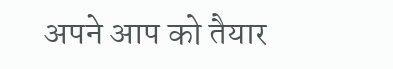अपने आप को तैयार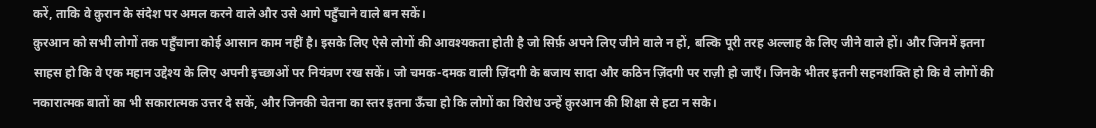करें, ताकि वे क़ुरान के संदेश पर अमल करने वाले और उसे आगे पहुँचाने वाले बन सकें।
क़ुरआन को सभी लोगों तक पहुँचाना कोई आसान काम नहीं है। इसके लिए ऐसे लोगों की आवश्यकता होती है जो सिर्फ़ अपने लिए जीने वाले न हों, बल्कि पूरी तरह अल्लाह के लिए जीने वाले हों। और जिनमें इतना साहस हो कि वे एक महान उद्देश्य के लिए अपनी इच्छाओं पर नियंत्रण रख सकें। जो चमक-दमक वाली ज़िंदगी के बजाय सादा और कठिन ज़िंदगी पर राज़ी हो जाएँ। जिनके भीतर इतनी सहनशक्ति हो कि वे लोगों की नकारात्मक बातों का भी सकारात्मक उत्तर दे सकें, और जिनकी चेतना का स्तर इतना ऊँचा हो कि लोगों का विरोध उन्हें क़ुरआन की शिक्षा से हटा न सके।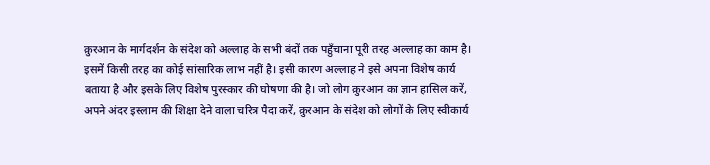क़ुरआन के मार्गदर्शन के संदेश को अल्लाह के सभी बंदों तक पहुँचाना पूरी तरह अल्लाह का काम है। इसमें किसी तरह का कोई सांसारिक लाभ नहीं है। इसी कारण अल्लाह ने इसे अपना विशेष कार्य बताया है और इसके लिए विशेष पुरस्कार की घोषणा की है। जो लोग क़ुरआन का ज्ञान हासिल करें, अपने अंदर इस्लाम की शिक्षा देने वाला चरित्र पैदा करें, क़ुरआन के संदेश को लोगों के लिए स्वीकार्य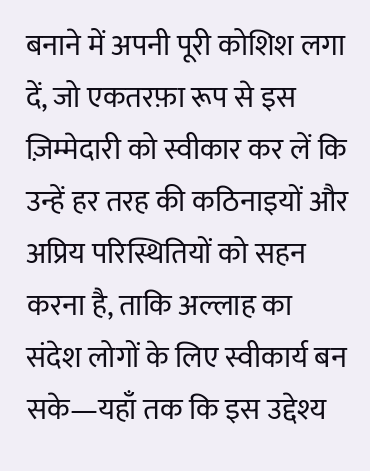बनाने में अपनी पूरी कोशिश लगा दें, जो एकतरफ़ा रूप से इस ज़िम्मेदारी को स्वीकार कर लें कि उन्हें हर तरह की कठिनाइयों और अप्रिय परिस्थितियों को सहन करना है, ताकि अल्लाह का संदेश लोगों के लिए स्वीकार्य बन सके—यहाँ तक कि इस उद्देश्य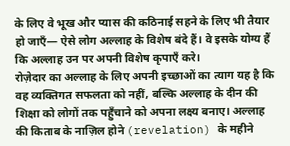के लिए वे भूख और प्यास की कठिनाई सहने के लिए भी तैयार हो जाएँ— ऐसे लोग अल्लाह के विशेष बंदे हैं। वे इसके योग्य हैं कि अल्लाह उन पर अपनी विशेष कृपाएँ करे।
रोज़ेदार का अल्लाह के लिए अपनी इच्छाओं का त्याग यह है कि वह व्यक्तिगत सफलता को नहीं, बल्कि अल्लाह के दीन की शिक्षा को लोगों तक पहुँचाने को अपना लक्ष्य बनाए। अल्लाह की किताब के नाज़िल होने (revelation) के महीने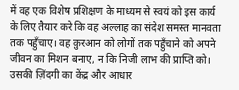में वह एक विशेष प्रशिक्षण के माध्यम से स्वयं को इस कार्य के लिए तैयार करे कि वह अल्लाह का संदेश समस्त मानवता तक पहुँचाए। वह क़ुरआन को लोगों तक पहुँचाने को अपने जीवन का मिशन बनाए, न कि निजी लाभ की प्राप्ति को। उसकी ज़िंदगी का केंद्र और आधार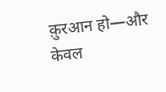क़ुरआन हो—और केवल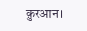क़ुरआन।